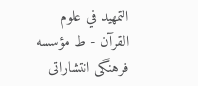التمهيد في علوم القرآن - ط مؤسسه فرهنگى انتشاراتى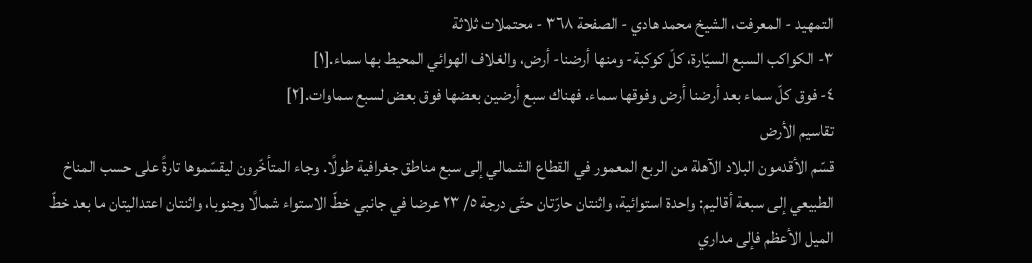التمهيد - المعرفت، الشيخ محمد هادي - الصفحة ٣٦٨ - محتملات ثلاثة
٣- الكواكب السبع السيّارة، كلّ كوكبة- ومنها أرضنا- أرض، والغلاف الهوائي المحيط بها سماء.[١]
٤- فوق كلّ سماء بعد أرضنا أرض وفوقها سماء. فهناك سبع أرضين بعضها فوق بعض لسبع سماوات.[٢]
تقاسيم الأرض
قسّم الأقدمون البلاد الآهلة من الربع المعمور في القطاع الشمالي إلى سبع مناطق جغرافية طولًا. وجاء المتأخّرون ليقسّموها تارةً على حسب المناخ الطبيعي إلى سبعة أقاليم: واحدة استوائية، واثنتان حارّتان حتّى درجة ٥/ ٢٣ عرضا في جانبي خطّ الاستواء شمالًا وجنوبا، واثنتان اعتداليتان ما بعد خطّ الميل الأعظم فإلى مداري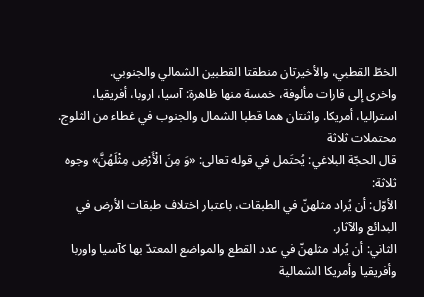الخطّ القطبي، والأخيرتان منطقتا القطبين الشمالي والجنوبي.
واخرى إلى قارات مألوفة، خمسة منها ظاهرة: آسيا، اروبا، أفريقيا، استراليا، أمريكا. واثنتان هما قطبا الشمال والجنوب في غطاء من الثلوج.
محتملات ثلاثة
قال الحجّة البلاغي: يُحتَمل في قوله تعالى: «وَ مِنَ الْأَرْضِ مِثْلَهُنَّ» وجوه ثلاثة:
الأوّل: أن يُراد مثلهنّ في الطبقات، باعتبار اختلاف طبقات الأرض في البدائع والآثار.
الثاني: أن يُراد مثلهنّ في عدد القطع والمواضع المعتدّ بها كآسيا واوربا وأفريقيا وأمريكا الشمالية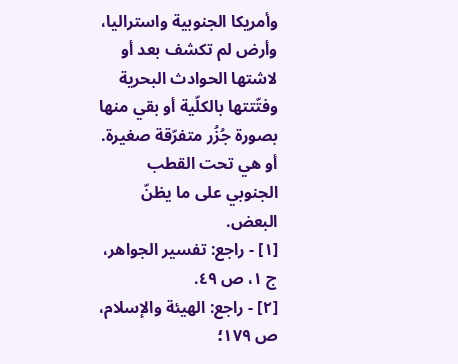وأمريكا الجنوبية واستراليا، وأرض لم تكشف بعد أو لاشتها الحوادث البحرية وفتّتتها بالكلّية أو بقي منها بصورة جُزُر متفرّقة صغيرة. أو هي تحت القطب الجنوبي على ما يظنّ البعض.
[١] - راجع: تفسير الجواهر، ج ١، ص ٤٩.
[٢] - راجع: الهيئة والإسلام، ص ١٧٩؛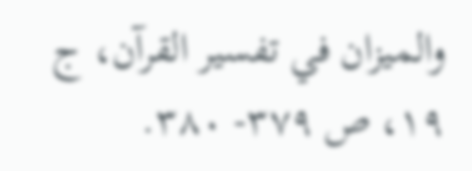والميزان في تفسير القرآن، ج ١٩، ص ٣٧٩- ٣٨٠.